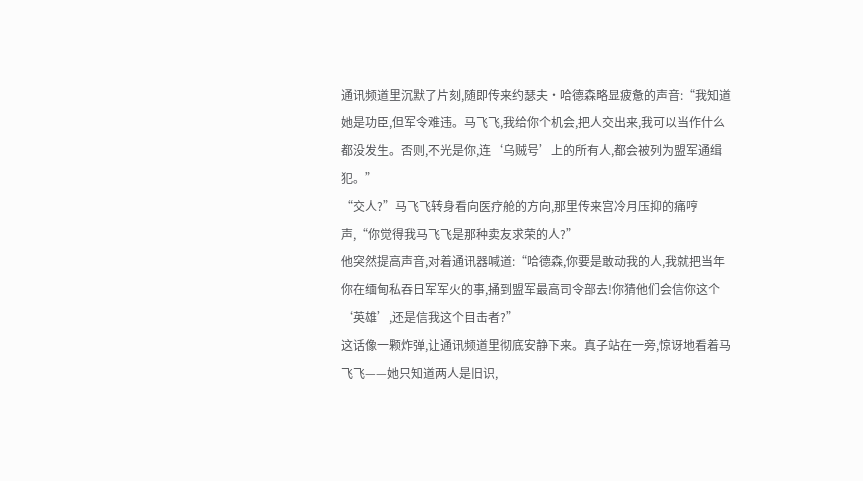通讯频道里沉默了片刻,随即传来约瑟夫·哈德森略显疲惫的声音:“我知道她是功臣,但军令难违。马飞飞,我给你个机会,把人交出来,我可以当作什么都没发生。否则,不光是你,连‘乌贼号’上的所有人,都会被列为盟军通缉犯。”
“交人?”马飞飞转身看向医疗舱的方向,那里传来宫冷月压抑的痛哼声,“你觉得我马飞飞是那种卖友求荣的人?”
他突然提高声音,对着通讯器喊道:“哈德森,你要是敢动我的人,我就把当年你在缅甸私吞日军军火的事,捅到盟军最高司令部去!你猜他们会信你这个‘英雄’,还是信我这个目击者?”
这话像一颗炸弹,让通讯频道里彻底安静下来。真子站在一旁,惊讶地看着马飞飞——她只知道两人是旧识,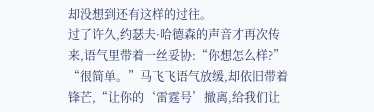却没想到还有这样的过往。
过了许久,约瑟夫·哈德森的声音才再次传来,语气里带着一丝妥协:“你想怎么样?”
“很简单。”马飞飞语气放缓,却依旧带着锋芒,“让你的‘雷霆号’撤离,给我们让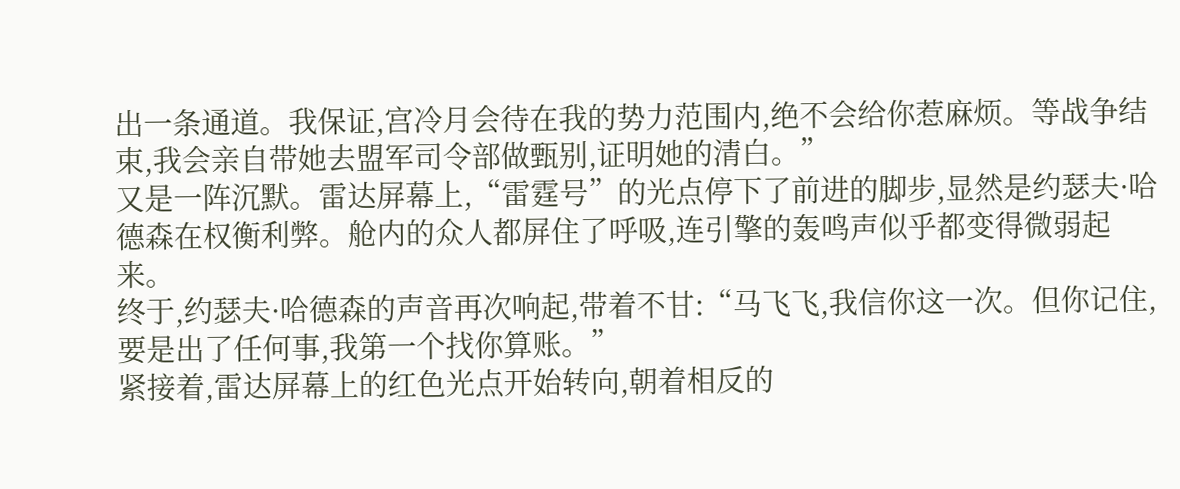出一条通道。我保证,宫冷月会待在我的势力范围内,绝不会给你惹麻烦。等战争结束,我会亲自带她去盟军司令部做甄别,证明她的清白。”
又是一阵沉默。雷达屏幕上,“雷霆号”的光点停下了前进的脚步,显然是约瑟夫·哈德森在权衡利弊。舱内的众人都屏住了呼吸,连引擎的轰鸣声似乎都变得微弱起来。
终于,约瑟夫·哈德森的声音再次响起,带着不甘:“马飞飞,我信你这一次。但你记住,要是出了任何事,我第一个找你算账。”
紧接着,雷达屏幕上的红色光点开始转向,朝着相反的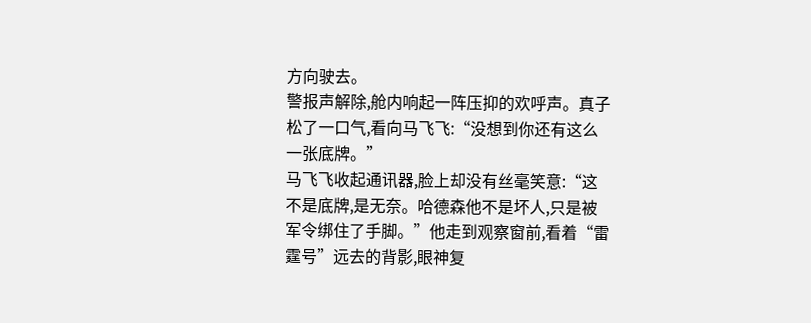方向驶去。
警报声解除,舱内响起一阵压抑的欢呼声。真子松了一口气,看向马飞飞:“没想到你还有这么一张底牌。”
马飞飞收起通讯器,脸上却没有丝毫笑意:“这不是底牌,是无奈。哈德森他不是坏人,只是被军令绑住了手脚。”他走到观察窗前,看着“雷霆号”远去的背影,眼神复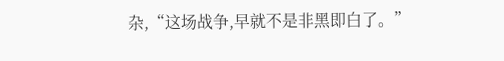杂,“这场战争,早就不是非黑即白了。”